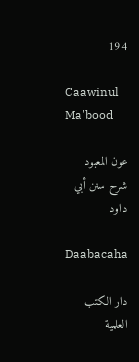194

Caawinul Ma'bood

عون المعبود شرح سنن أبي داود

Daabacaha

دار الكتب العلمية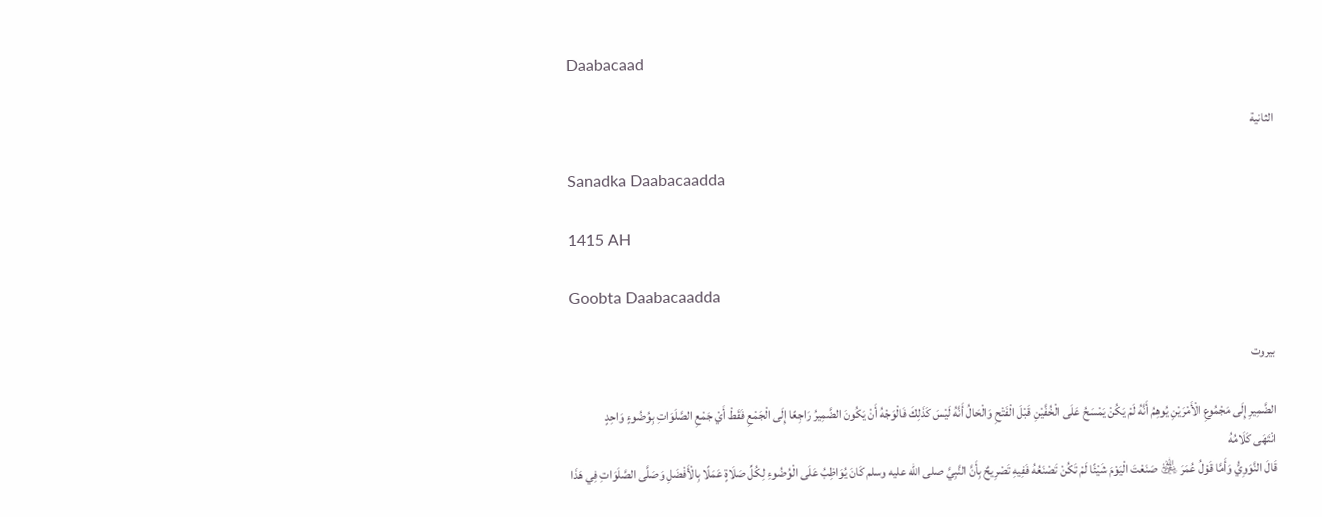Daabacaad

الثانية

Sanadka Daabacaadda

1415 AH

Goobta Daabacaadda

بيروت

الضَّمِيرِ إِلَى مَجْمُوعِ الْأَمْرَيْنِ يُوهِمُ أَنَّهُ لَمْ يَكُنْ يَمْسَحُ عَلَى الْخُفَّيْنِ قَبْلَ الْفَتْحِ وَالْحَالُ أَنَّهُ لَيْسَ كَذَلِكَ فَالْوَجْهُ أَنْ يَكُونَ الضَّمِيرُ رَاجِعًا إِلَى الْجَمْعِ فَقَطْ أَيْ جَمْعِ الصَّلَوَاتِ بِوُضُوءٍ وَاحِدٍ
انْتَهَى كَلَامُهُ
قَالَ النَّوَوِيُّ وَأَمَّا قَوْلُ عُمَرَ ﵁ صَنَعْتَ الْيَوْمَ شَيْئًا لَمْ تَكُنْ تَصْنَعُهُ فَفِيهِ تَصْرِيحٌ بِأَنَّ النَّبِيَّ صلى الله عليه وسلم كَانَ يُوَاظِبُ عَلَى الْوُضُوءِ لِكُلِّ صَلَاةٍ عَمَلًا بِالْأَفْضَلِ وَصَلَّى الصَّلَوَاتِ فِي هَذَا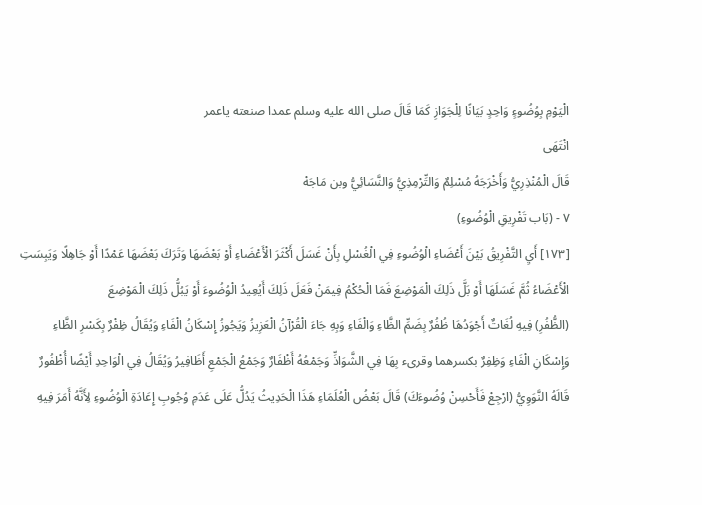الْيَوْمِ بِوُضُوءٍ وَاحِدٍ بَيَانًا لِلْجَوَازِ كَمَا قَالَ صلى الله عليه وسلم عمدا صنعته ياعمر
انْتَهَى
قَالَ الْمُنْذِرِيُّ وَأَخْرَجَهُ مُسْلِمٌ وَالتِّرْمِذِيُّ وَالنَّسَائِيُّ وبن مَاجَهْ
٧ - (بَاب تَفْرِيقِ الْوُضُوءِ)
[١٧٣] أَيِ التَّفْرِيقُ بَيْنَ أَعْضَاءِ الْوُضُوءِ فِي الْغُسْلِ بِأَنْ غَسَلَ أَكْثَرَ الْأَعْضَاءِ أَوْ بَعْضَهَا وَتَرَكَ بَعْضَهَا عَمْدًا أَوْ جَاهِلًا وَيَبِسَتِ الْأَعْضَاءُ ثُمَّ غَسَلَهَا أَوْ بَلَّ ذَلِكَ الْمَوْضِعَ فَمَا الْحُكْمُ فِيمَنْ فَعَلَ ذَلِكَ أَيُعِيدُ الْوُضُوءَ أَوْ يَبُلُّ ذَلِكَ الْمَوْضِعَ
(الظُّفُرِ) فِيهِ لُغَاتٌ أَجْوَدُهَا ظُفُرٌ بِضَمِّ الظَّاءِ وَالْفَاءِ وَبِهِ جَاءَ الْقُرْآنُ الْعَزِيزُ وَيَجُوزُ إِسْكَانُ الْفَاءِ وَيُقَالُ ظِفْرٌ بِكَسْرِ الظَّاءِ وَإِسْكَانِ الْفَاءِ وَظِفِرٌ بكسرهما وقرىء بِهَا فِي الشَّوَاذِّ وَجَمْعُهُ أَظْفَارٌ وَجَمْعُ الْجَمْعِ أَظَافِيرُ وَيُقَالُ فِي الْوَاحِدِ أَيْضًا أُظْفُورٌ
قَالَهُ النَّوَوِيُّ (ارْجِعْ فَأَحْسِنْ وُضُوءَكَ) قَالَ بَعْضُ الْعُلَمَاءِ هَذَا الْحَدِيثُ يَدُلُّ عَلَى عَدَمِ وُجُوبِ إِعَادَةِ الْوُضُوءِ لِأَنَّهُ أَمَرَ فِيهِ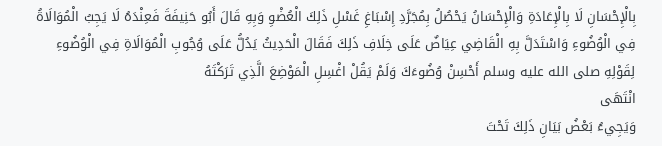بِالْإِحْسَانِ لَا بِالْإِعَادَةِ وَالْإِحْسَانُ يَحْصُلُ بِمُجَرَّدِ إِسْبَاغِ غَسْلِ ذَلِكَ الْعُضْوِ وَبِهِ قَالَ أَبُو حَنِيفَةَ فَعِنْدَهُ لَا يَجِبُ الْمُوَالَاةُ فِي الْوُضُوءِ وَاسْتَدَلَّ بِهِ الْقَاضِي عِيَاضٌ عَلَى خِلَافِ ذَلِكَ فَقَالَ الْحَدِيثُ يَدُلُّ عَلَى وُجُوبِ الْمُوَالَاةِ فِي الْوُضُوءِ لِقَوْلِهِ صلى الله عليه وسلم أَحْسِنْ وُضُوءَكَ وَلَمْ يَقُلْ اغْسِلِ الْمَوْضِعَ الَّذِي تَرَكْتَهُ
انْتَهَى
وَيَجِيءُ بَعْضُ بَيَانِ ذَلِكَ تَحْتَ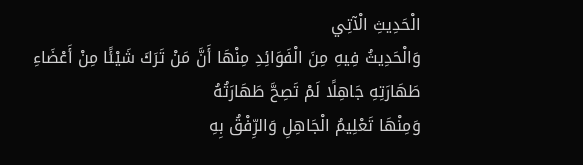الْحَدِيثِ الْآتِي
وَالْحَدِيثُ فِيهِ مِنَ الْفَوَائِدِ مِنْهَا أَنَّ مَنْ تَرَكَ شَيْئًا مِنْ أَعْضَاءِ طَهَارَتِهِ جَاهِلًا لَمْ تَصِحَّ طَهَارَتُهُ
وَمِنْهَا تَعْلِيمُ الْجَاهِلِ وَالرِّفْقُ بِهِ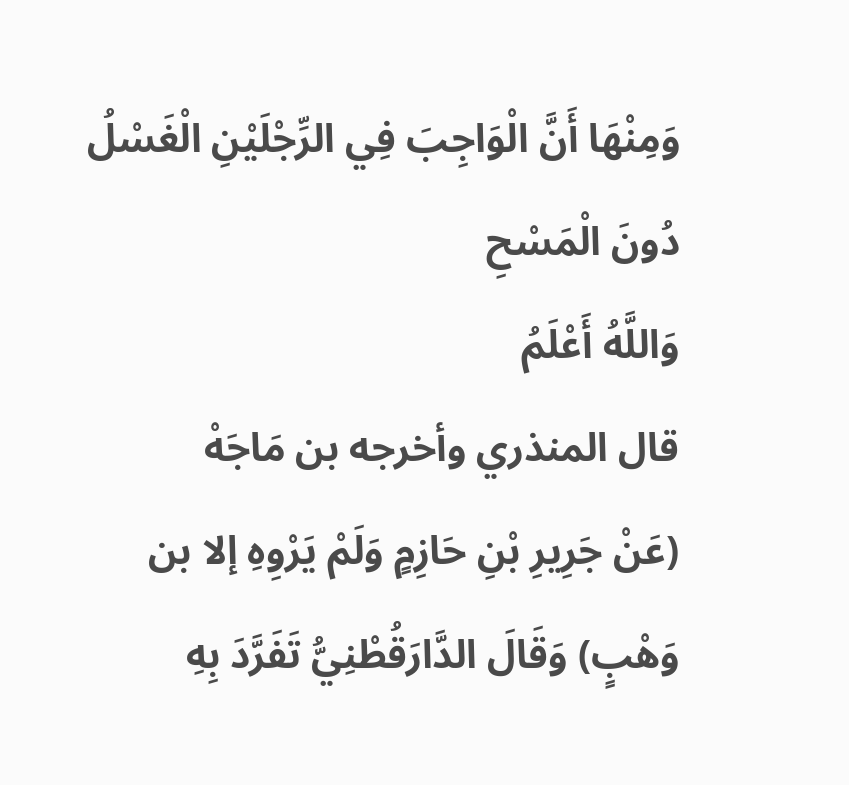وَمِنْهَا أَنَّ الْوَاجِبَ فِي الرِّجْلَيْنِ الْغَسْلُ دُونَ الْمَسْحِ
وَاللَّهُ أَعْلَمُ
قال المنذري وأخرجه بن مَاجَهْ
(عَنْ جَرِيرِ بْنِ حَازِمٍ وَلَمْ يَرْوِهِ إلا بن وَهْبٍ) وَقَالَ الدَّارَقُطْنِيُّ تَفَرَّدَ بِهِ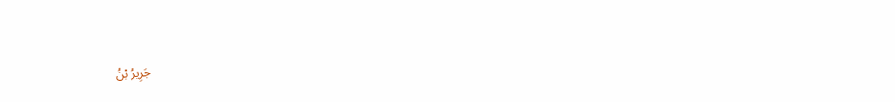جَرِيرُ بْنُ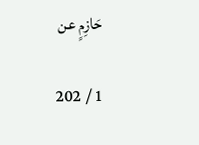حَازِمٍ عن

1 / 202